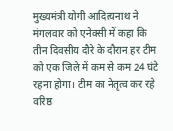मुख्यमंत्री योगी आदित्यनाथ ने मंगलवार को एनेक्सी में कहा कि तीन दिवसीय दौरे के दौरान हर टीम को एक जिले में कम से कम 24 घंटे रहना होगा। टीम का नेतृत्व कर रहे वरिष्ठ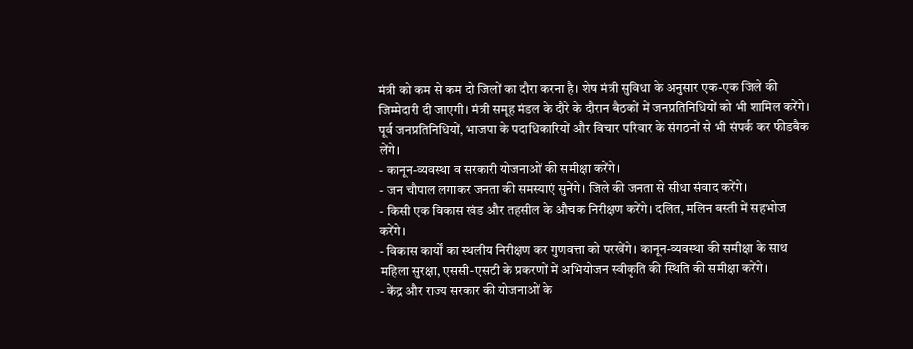मंत्री को कम से कम दो जिलों का दौरा करना है। शेष मंत्री सुविधा के अनुसार एक-एक जिले की जिम्मेदारी दी जाएगी। मंत्री समूह मंडल के दौरे के दौरान बैठकों में जनप्रतिनिधियों को भी शामिल करेंगे। पूर्व जनप्रतिनिधियों, भाजपा के पदाधिकारियों और विचार परिवार के संगठनों से भी संपर्क कर फीडबैक लेंगे।
- कानून-व्यवस्था व सरकारी योजनाओं की समीक्षा करेंगे।
- जन चौपाल लगाकर जनता की समस्याएं सुनेंगे। जिले की जनता से सीधा संवाद करेंगे।
- किसी एक विकास खंड और तहसील के औचक निरीक्षण करेंगे। दलित, मलिन बस्ती में सहभोज करेंगे।
- विकास कार्यों का स्थलीय निरीक्षण कर गुणवत्ता को परखेंगे। कानून-व्यवस्था की समीक्षा के साथ महिला सुरक्षा, एससी-एसटी के प्रकरणों में अभियोजन स्वीकृति की स्थिति की समीक्षा करेंगे।
- केंद्र और राज्य सरकार की योजनाओं के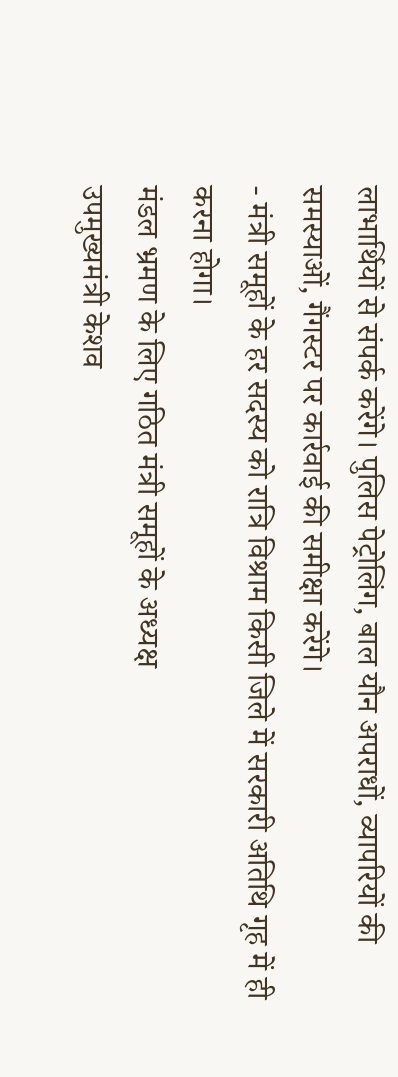लाभार्थियों से संपर्क करेंगे। पुलिस पेट्रोलिंग, बाल यौन अपराधों, व्यापरियों की समस्याओं, गैंगस्टर पर कार्रवाई की समीक्षा करेंगे।
- मंत्री समूहों के हर सदस्य को रात्रि विश्राम किसी जिले में सरकारी अतिथि गृह में ही करना होगा।
मंडल भ्रमण के लिए गठित मंत्री समूहों के अध्यक्ष
उपमुख्यमंत्री केशव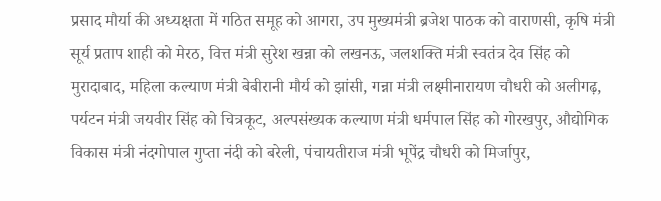प्रसाद मौर्या की अध्यक्षता में गठित समूह को आगरा, उप मुख्यमंत्री ब्रजेश पाठक को वाराणसी, कृषि मंत्री सूर्य प्रताप शाही को मेरठ, वित्त मंत्री सुरेश खन्ना को लखनऊ, जलशक्ति मंत्री स्वतंत्र देव सिंह को मुरादाबाद, महिला कल्याण मंत्री बेबीरानी मौर्य को झांसी, गन्ना मंत्री लक्ष्मीनारायण चौधरी को अलीगढ़, पर्यटन मंत्री जयवीर सिंह को चित्रकूट, अल्पसंख्यक कल्याण मंत्री धर्मपाल सिंह को गोरखपुर, औद्योगिक विकास मंत्री नंदगोपाल गुप्ता नंदी को बरेली, पंचायतीराज मंत्री भूपेंद्र चौधरी को मिर्जापुर,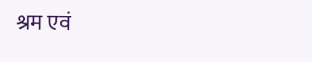श्रम एवं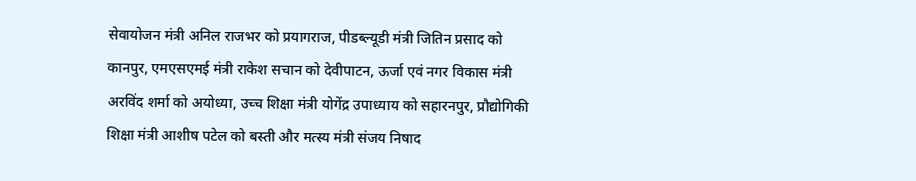सेवायोजन मंत्री अनिल राजभर को प्रयागराज, पीडब्ल्यूडी मंत्री जितिन प्रसाद को कानपुर, एमएसएमई मंत्री राकेश सचान को देवीपाटन, ऊर्जा एवं नगर विकास मंत्री अरविंद शर्मा को अयोध्या, उच्च शिक्षा मंत्री योगेंद्र उपाध्याय को सहारनपुर, प्रौद्योगिकी शिक्षा मंत्री आशीष पटेल को बस्ती और मत्स्य मंत्री संजय निषाद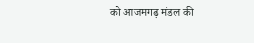को आजमगढ़ मंडल की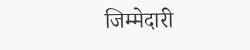जिम्मेदारी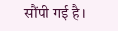सौंपी गई है।